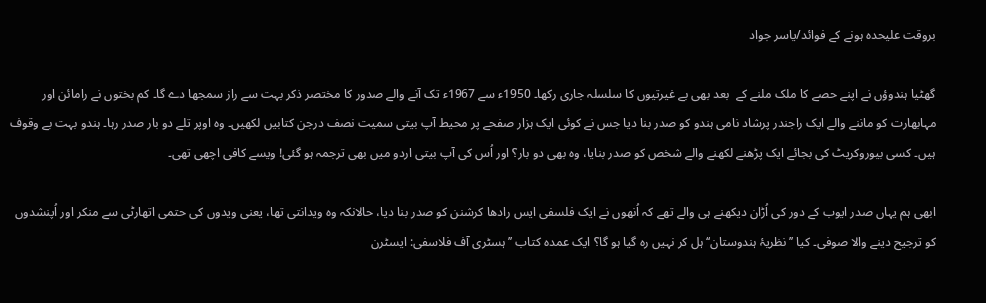بروقت علیحدہ ہونے کے فوائد/یاسر جواد

گھٹیا ہندوؤں نے اپنے حصے کا ملک ملنے کے  بعد بھی بے غیرتیوں کا سلسلہ جاری رکھا۔ 1950ء سے 1967ء تک آنے والے صدور کا مختصر ذکر بہت سے راز سمجھا دے گا۔ کم بختوں نے رامائن اور مہابھارت کو ماننے والے ایک راجندر پرشاد نامی ہندو کو صدر بنا دیا جس نے کوئی ایک ہزار صفحے پر محیط آپ بیتی سمیت نصف درجن کتابیں لکھیں۔ وہ اوپر تلے دو بار صدر رہا۔ ہندو بہت بے وقوف ہیں۔ کسی بیوروکریٹ کی بجائے ایک پڑھنے لکھنے والے شخص کو صدر بنایا، وہ بھی دو بار؟ اور اُس کی آپ بیتی اردو میں بھی ترجمہ ہو گئی! ویسے کافی اچھی تھی۔

ابھی ہم یہاں صدر ایوب کے دور کی اُڑان دیکھنے ہی والے تھے کہ اُنھوں نے ایک فلسفی ایس رادھا کرشنن کو صدر بنا دیا، حالانکہ وہ ویدانتی تھا، یعنی ویدوں کی حتمی اتھارٹی سے منکر اور اُپنشدوں کو ترجیح دینے والا صوفی۔ کیا ’’نظریۂ ہندوستان‘‘ ہل کر نہیں رہ گیا ہو گا؟ ایک عمدہ کتاب ’’ہسٹری آف فلاسفی: ایسٹرن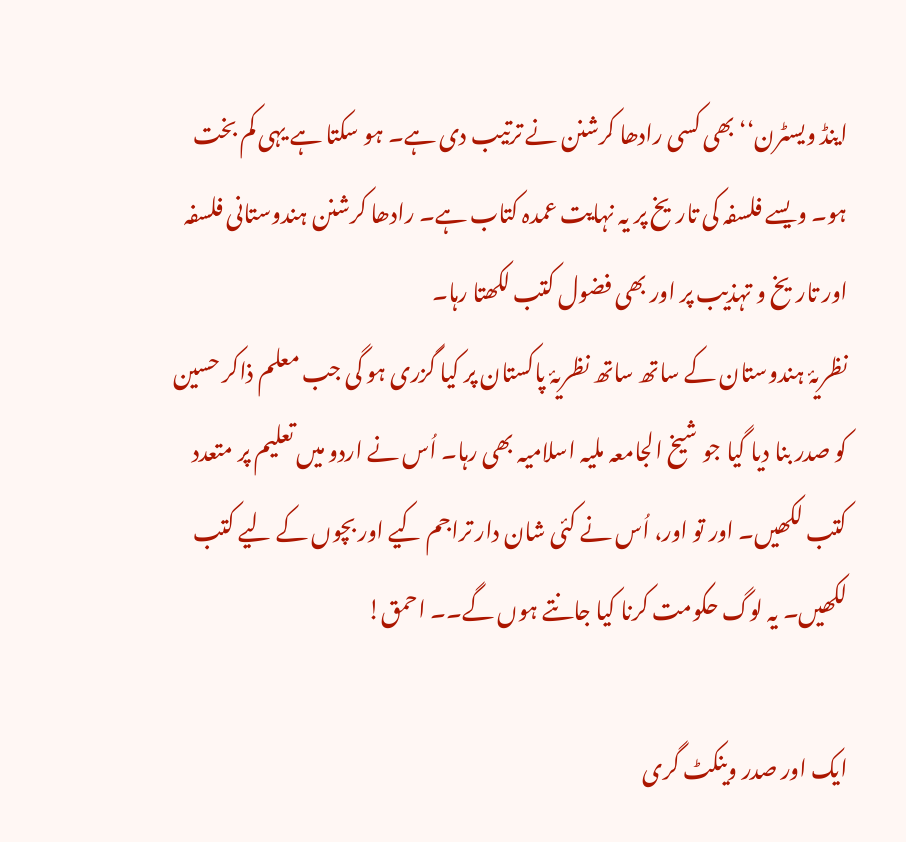اینڈ ویسٹرن‘‘ بھی کسی رادھا کرشنن نے ترتیب دی ہے۔ ہو سکتا ہے یہی کم بخت ہو۔ ویسے فلسفہ کی تاریخ پر یہ نہایت عمدہ کتاب ہے۔ رادھا کرشنن ہندوستانی فلسفہ اور تاریخ و تہذیب پر اور بھی فضول کتب لکھتا رہا۔
نظریۂ ہندوستان کے ساتھ ساتھ نظریۂ پاکستان پر کیا گزری ہو گی جب معلم ذاکر حسین کو صدر بنا دیا گیا جو شیخ الجامعہ ملیہ اسلامیہ بھی رہا۔ اُس نے اردو میں تعلیم پر متعدد کتب لکھیں۔ اور تو اور، اُس نے کئی شان دار تراجم کیے اور بچوں کے لیے کتب لکھیں۔ یہ لوگ حکومت کرنا کیا جانتے ہوں گے۔۔ احمق!

ایک اور صدر وینکٹ گری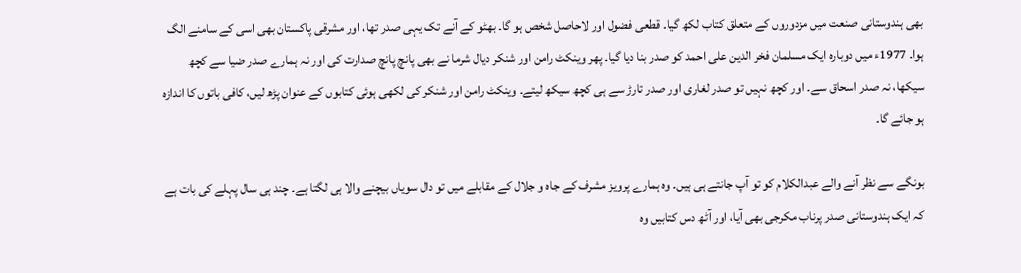بھی ہندوستانی صنعت میں مزدوروں کے متعلق کتاب لکھ گیا۔ قطعی فضول اور لاحاصل شخص ہو گا۔ بھٹو کے آنے تک یہی صدر تھا، اور مشرقی پاکستان بھی اسی کے سامنے الگ ہوا۔ 1977ء میں دوبارہ ایک مسلمان فخر الدین علی احمد کو صدر بنا دیا گیا۔ پھر وینکٹ رامن اور شنکر دیال شرما نے بھی پانچ پانچ صدارت کی اور نہ ہمارے صدر ضیا سے کچھ سیکھا، نہ صدر اسحاق سے۔ اور کچھ نہیں تو صدر لغاری اور صدر تارڑ سے ہی کچھ سیکھ لیتے۔ وینکٹ رامن اور شنکر کی لکھی ہوئی کتابوں کے عنوان پڑھ لیں، کافی باتوں کا اندازہ ہو جائے گا۔

بونگے سے نظر آنے والے عبدالکلام کو تو آپ جانتے ہی ہیں۔ وہ ہمارے پرویز مشرف کے جاہ و جلال کے مقابلے میں تو دال سویاں بیچنے والا ہی لگتا ہے۔ چند ہی سال پہلے کی بات ہے کہ ایک ہندوستانی صدر پرناب مکرجی بھی آیا، اور آٹھ دس کتابیں وہ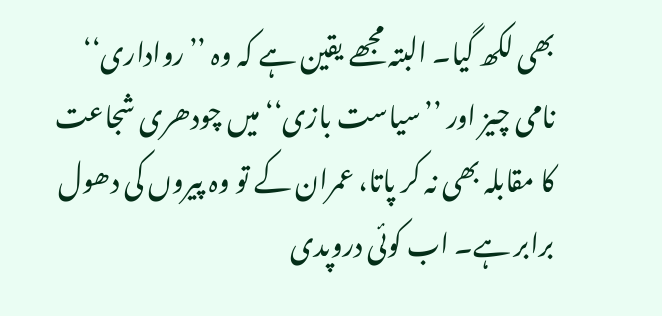بھی لکھ گیا۔ البتہ مجھے یقین ہے کہ وہ ’’رواداری‘‘ نامی چیز اور ’’سیاست بازی‘‘ میں چودھری شجاعت کا مقابلہ بھی نہ کر پاتا، عمران کے تو وہ پیروں کی دھول برابر ہے۔ اب کوئی دروپدی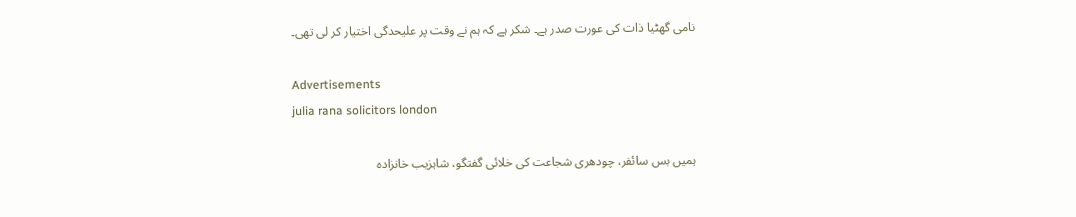نامی گھٹیا ذات کی عورت صدر ہے۔ شکر ہے کہ ہم نے وقت پر علیحدگی اختیار کر لی تھی۔

Advertisements
julia rana solicitors london

ہمیں بس سائفر، چودھری شجاعت کی خلائی گفتگو، شاہزیب خانزادہ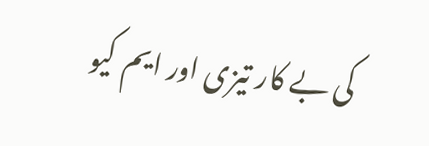کی بے کار تیزی اور ایم کیو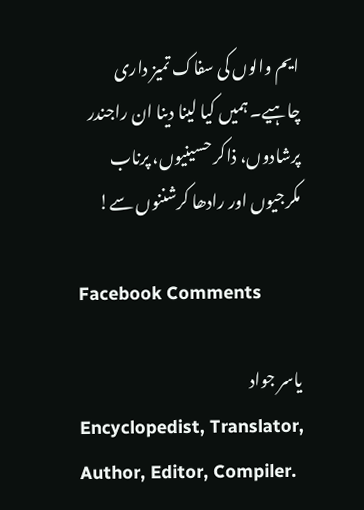ایم والوں کی سفاک تمیز داری چاہیے۔ ہمیں کیا لینا دینا ان راجندر پرشادوں، ذاکر حسینیوں، پرناب مکرجیوں اور رادھا کرشننوں سے!

Facebook Comments

یاسر جواد
Encyclopedist, Translator, Author, Editor, Compiler.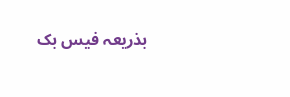بذریعہ فیس بک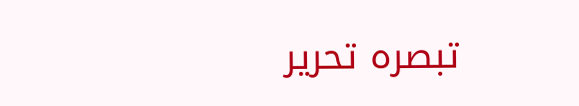تبصرہ تحریر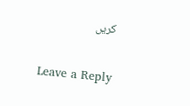کریں

Leave a Reply